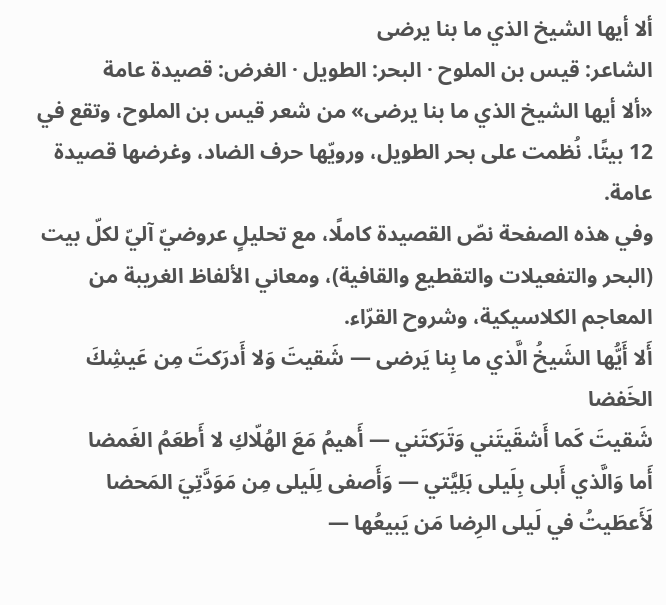ألا أيها الشيخ الذي ما بنا يرضى
الشاعر: قيس بن الملوح · البحر: الطويل · الغرض: قصيدة عامة
«ألا أيها الشيخ الذي ما بنا يرضى» من شعر قيس بن الملوح، وتقع في 12 بيتًا. نُظمت على بحر الطويل، ورويّها حرف الضاد، وغرضها قصيدة عامة.
وفي هذه الصفحة نصّ القصيدة كاملًا، مع تحليلٍ عروضيّ آليّ لكلّ بيت (البحر والتفعيلات والتقطيع والقافية)، ومعاني الألفاظ الغريبة من المعاجم الكلاسيكية، وشروح القرّاء.
أَلا أَيُّها الشَيخُ الَّذي ما بِنا يَرضى — شَقيتَ وَلا أَدرَكتَ مِن عَيشِكَ الخَفضا
شَقيتَ كَما أَشقَيتَني وَتَرَكتَني — أَهيمُ مَعَ الهُلّاكِ لا أَطعَمُ الغَمضا
أَما وَالَّذي أَبلى بِلَيلى بَلِيَّتي — وَأَصفى لِلَيلى مِن مَوَدَّتِيَ المَحضا
لَأَعطَيتُ في لَيلى الرِضا مَن يَبيعُها —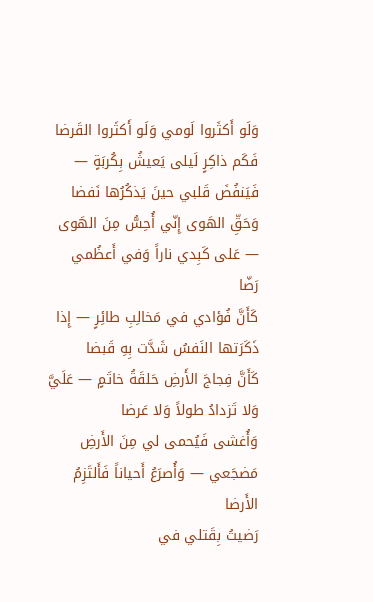وَلَو أَكثَروا لَومي وَلَو أَكثَروا القَرضا
فَكَم ذاكِرٍ لَيلى يَعيشُ بِكُربَةٍ — فَيَنفُضَ قَلبي حينَ يَذكُرُها نَفضا
وَحَقِّ الهَوى إِنّي أُحِسُّ مِنَ الهَوى — عَلى كَبِدي ناراً وَفي أَعظُمي رَضّا
كَأَنَّ فُؤادي في مَخالِبِ طائِرٍ — إِذا ذَكَرَتها النَفسُ شَدَّت بِهِ قَبضا
كَأَنَّ فِجاجَ الأَرضِ حَلقَةُ خاتَمٍ — عَلَيَّ وَلا تَزدادُ طولاً وَلا عَرضا
وَأُغشى فَيُحمى لي مِنَ الأَرضِ مَضجَعي — وَأُصرَعُ أَحياناً فَأَلتَزِمُ الأَرضا
رَضيتُ بِقَتلي في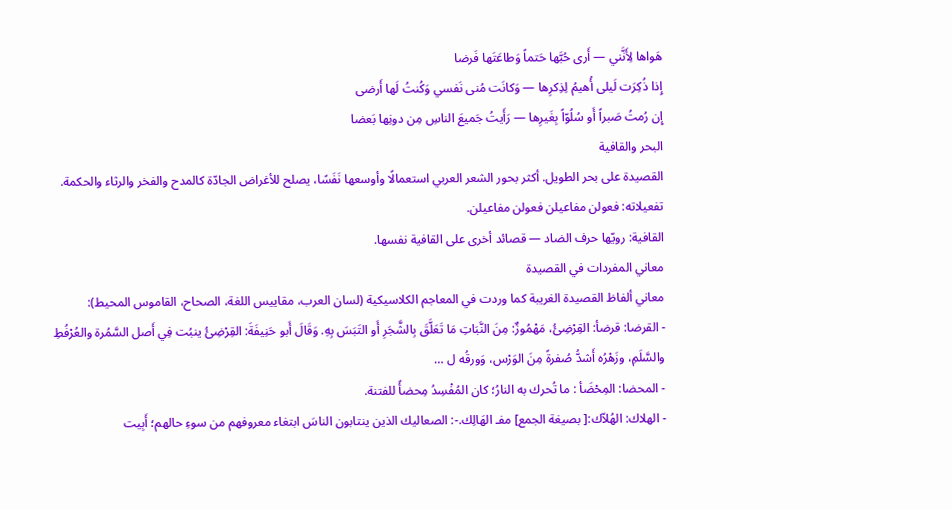هَواها لِأَنَّني — أَرى حُبَّها حَتماً وَطاعَتَها فَرضا
إِذا ذُكِرَت لَيلى أُهيمُ لِذِكرِها — وَكانَت مُنى نَفسي وَكُنتُ لَها أَرضى
إِن رُمتُ صَبراً أَو سُلُوّاً بِغَيرِها — رَأَيتُ جَميعَ الناسِ مِن دونِها بَعضا
البحر والقافية
القصيدة على بحر الطويل. أكثر بحور الشعر العربي استعمالًا وأوسعها نَفَسًا، يصلح للأغراض الجادّة كالمدح والفخر والرثاء والحكمة.
تفعيلاته: فعولن مفاعيلن فعولن مفاعيلن.
القافية: رويّها حرف الضاد — قصائد أخرى على القافية نفسها.
معاني المفردات في القصيدة
معاني ألفاظ القصيدة الغريبة كما وردت في المعاجم الكلاسيكية (لسان العرب، مقاييس اللغة، الصحاح، القاموس المحيط):
- القرضا: قرضأ: القِرْضِئُ، مَهْمُوزٌ: مِنَ النَّبَاتِ مَا تَعَلَّقَ بِالشَّجَرِ أَو التَبَسَ بِهِ. وَقَالَ أَبو حَنِيفَةَ: القِرْضِئُ ينبُت فِي أَصل السَّمُرة والعُرْفُطِ والسَّلَمِ، وزَهْرُه أَشدُّ صُفرةً مِنَ الوَرْس، وَورقُه ل …
- المحضا: المِحْضَأ : ما تُحرك به النارُ؛ كان المُفْسِدُ مِحضأً للفتنة.
- الهلاك: الهُلاّك:[ بصيغة الجمع] مفـ الهَالِك.-: الصعاليك الذين ينتابون الناسَ ابتغاء معروفهم من سوءِ حالهم؛ أَبِيت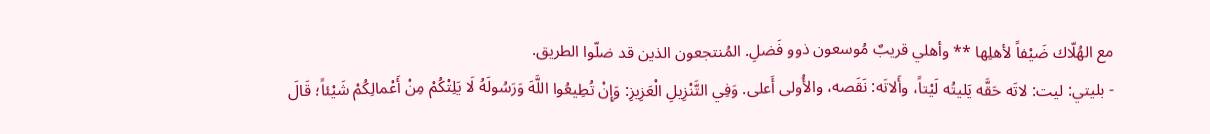مع الهُلّاك ضَيْفاً لأهلِها ** وأهلي قريبٌ مُوسعون ذوو فَضلِ. المُنتجعون الذين قد ضلّوا الطريق.
- بليتي: ليت: لاتَه حَقَّه يَليتُه لَيْتاً، وأَلاتَه: نَقَصه، والأُولى أَعلى. وَفِي التَّنْزِيلِ الْعَزِيزِ: وَإِنْ تُطِيعُوا اللَّهَ وَرَسُولَهُ لَا يَلِتْكُمْ مِنْ أَعْمالِكُمْ شَيْئاً؛ قَالَ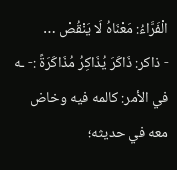الْفَرَّاءُ: مَعْنَاهُ لَا يَنْقُصْ …
- ذاكر: ذَاكَرَ يُذَاكِرُ مُذَاكَرَةً :- ـه في الأمر: كالمه فيه وخاض معه في حديثه؛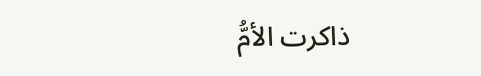ذاكرت الأمُّ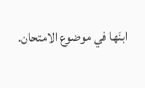ابنَها في موضوع الامتحان.